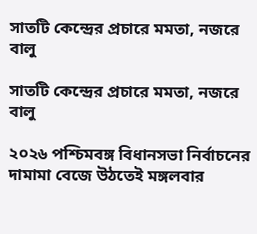সাতটি কেন্দ্রের প্রচারে মমতা, নজরে বালু

সাতটি কেন্দ্রের প্রচারে মমতা, নজরে বালু

২০২৬ পশ্চিমবঙ্গ বিধানসভা নির্বাচনের দামামা বেজে উঠতেই মঙ্গলবার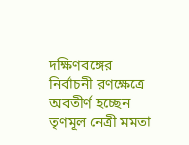দক্ষিণবঙ্গের নির্বাচনী রণক্ষেত্রে অবতীর্ণ হচ্ছেন তৃণমূল নেত্রী মমতা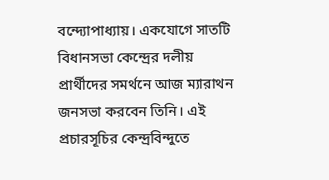বন্দ্যোপাধ্যায়। একযোগে সাতটি বিধানসভা কেন্দ্রের দলীয় প্রার্থীদের সমর্থনে আজ ম্যারাথন জনসভা করবেন তিনি। এই প্রচারসূচির কেন্দ্রবিন্দুতে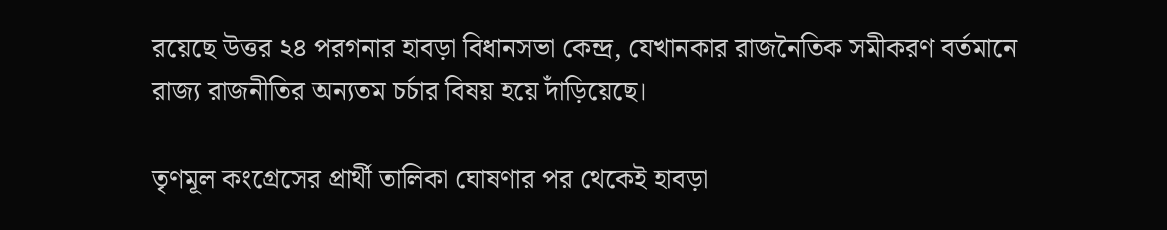রয়েছে উত্তর ২৪ পরগনার হাবড়া বিধানসভা কেন্দ্র, যেখানকার রাজনৈতিক সমীকরণ বর্তমানে রাজ্য রাজনীতির অন্যতম চর্চার বিষয় হয়ে দাঁড়িয়েছে।

তৃণমূল কংগ্রেসের প্রার্থী তালিকা ঘোষণার পর থেকেই হাবড়া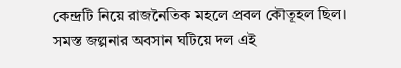কেন্দ্রটি নিয়ে রাজনৈতিক মহলে প্রবল কৌতূহল ছিল। সমস্ত জল্পনার অবসান ঘটিয়ে দল এই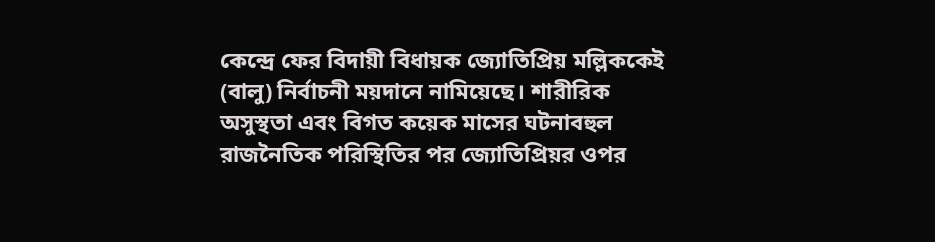কেন্দ্রে ফের বিদায়ী বিধায়ক জ্যোতিপ্রিয় মল্লিককেই (বালু) নির্বাচনী ময়দানে নামিয়েছে। শারীরিক অসুস্থতা এবং বিগত কয়েক মাসের ঘটনাবহুল রাজনৈতিক পরিস্থিতির পর জ্যোতিপ্রিয়র ওপর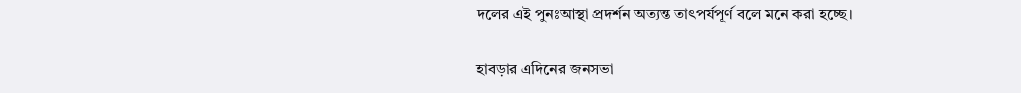দলের এই পুনঃআস্থা প্রদর্শন অত্যন্ত তাৎপর্যপূর্ণ বলে মনে করা হচ্ছে।

হাবড়ার এদিনের জনসভা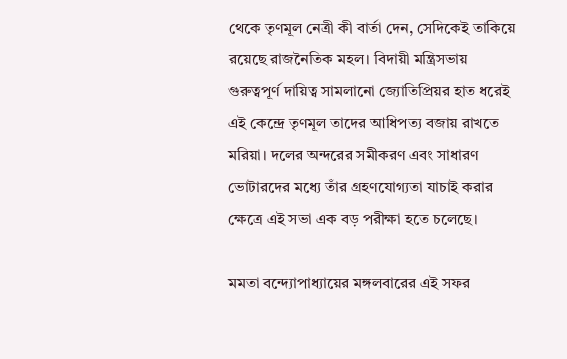থেকে তৃণমূল নেত্রী কী বার্তা দেন, সেদিকেই তাকিয়ে রয়েছে রাজনৈতিক মহল। বিদায়ী মন্ত্রিসভায় গুরুত্বপূর্ণ দায়িত্ব সামলানো জ্যোতিপ্রিয়র হাত ধরেই এই কেন্দ্রে তৃণমূল তাদের আধিপত্য বজায় রাখতে মরিয়া। দলের অন্দরের সমীকরণ এবং সাধারণ ভোটারদের মধ্যে তাঁর গ্রহণযোগ্যতা যাচাই করার ক্ষেত্রে এই সভা এক বড় পরীক্ষা হতে চলেছে।

মমতা বন্দ্যোপাধ্যায়ের মঙ্গলবারের এই সফর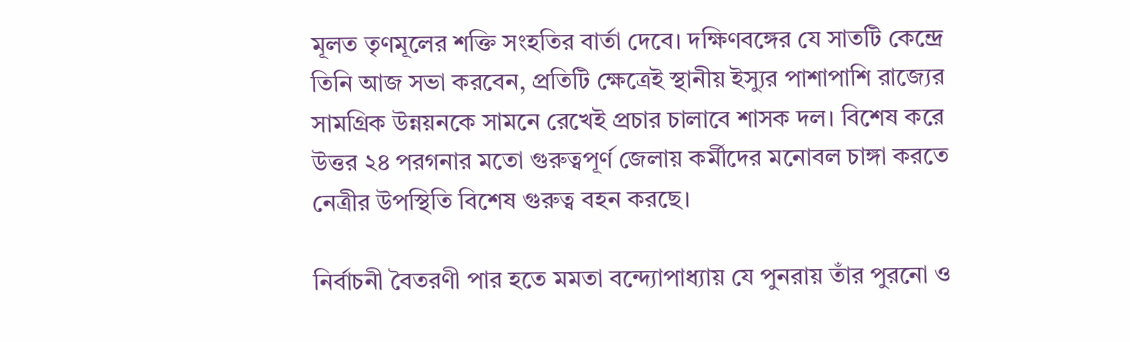মূলত তৃণমূলের শক্তি সংহতির বার্তা দেবে। দক্ষিণবঙ্গের যে সাতটি কেন্দ্রে তিনি আজ সভা করবেন, প্রতিটি ক্ষেত্রেই স্থানীয় ইস্যুর পাশাপাশি রাজ্যের সামগ্রিক উন্নয়নকে সামনে রেখেই প্রচার চালাবে শাসক দল। বিশেষ করে উত্তর ২৪ পরগনার মতো গুরুত্বপূর্ণ জেলায় কর্মীদের মনোবল চাঙ্গা করতে নেত্রীর উপস্থিতি বিশেষ গুরুত্ব বহন করছে।

নির্বাচনী বৈতরণী পার হতে মমতা বন্দ্যোপাধ্যায় যে পুনরায় তাঁর পুরনো ও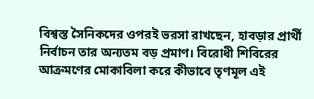বিশ্বস্ত সৈনিকদের ওপরই ভরসা রাখছেন, হাবড়ার প্রার্থী নির্বাচন তার অন্যতম বড় প্রমাণ। বিরোধী শিবিরের আক্রমণের মোকাবিলা করে কীভাবে তৃণমূল এই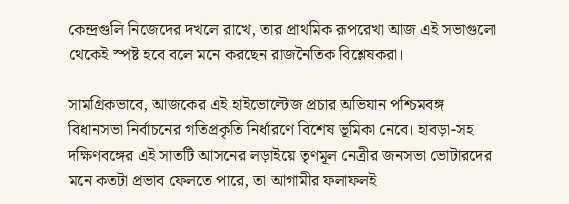কেন্দ্রগুলি নিজেদের দখলে রাখে, তার প্রাথমিক রূপরেখা আজ এই সভাগুলো থেকেই স্পষ্ট হবে বলে মনে করছেন রাজনৈতিক বিশ্লেষকরা।

সামগ্রিকভাবে, আজকের এই হাইভোল্টেজ প্রচার অভিযান পশ্চিমবঙ্গ বিধানসভা নির্বাচনের গতিপ্রকৃতি নির্ধারণে বিশেষ ভূমিকা নেবে। হাবড়া-সহ দক্ষিণবঙ্গের এই সাতটি আসনের লড়াইয়ে তৃণমূল নেত্রীর জনসভা ভোটারদের মনে কতটা প্রভাব ফেলতে পারে, তা আগামীর ফলাফলই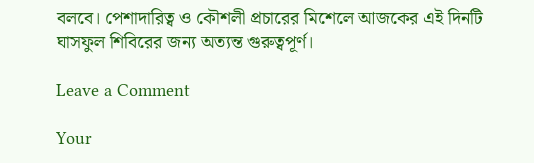বলবে। পেশাদারিত্ব ও কৌশলী প্রচারের মিশেলে আজকের এই দিনটি ঘাসফুল শিবিরের জন্য অত্যন্ত গুরুত্বপূর্ণ।

Leave a Comment

Your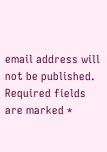email address will not be published. Required fields are marked *